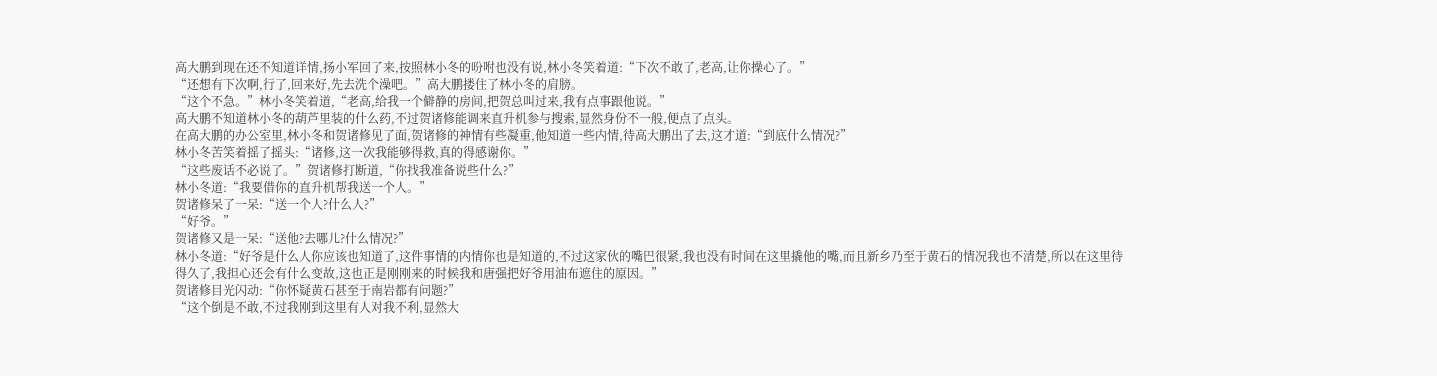高大鹏到现在还不知道详情,扬小军回了来,按照林小冬的吩咐也没有说,林小冬笑着道:“下次不敢了,老高,让你操心了。”
“还想有下次啊,行了,回来好,先去洗个澡吧。”高大鹏搂住了林小冬的肩膀。
“这个不急。”林小冬笑着道,“老高,给我一个僻静的房间,把贺总叫过来,我有点事跟他说。”
高大鹏不知道林小冬的葫芦里装的什么药,不过贺诸修能调来直升机参与搜索,显然身份不一般,便点了点头。
在高大鹏的办公室里,林小冬和贺诸修见了面,贺诸修的神情有些凝重,他知道一些内情,待高大鹏出了去,这才道:“到底什么情况?”
林小冬苦笑着摇了摇头:“诸修,这一次我能够得救,真的得感谢你。”
“这些废话不必说了。”贺诸修打断道,“你找我准备说些什么?”
林小冬道:“我要借你的直升机帮我送一个人。”
贺诸修呆了一呆:“送一个人?什么人?”
“好爷。”
贺诸修又是一呆:“送他?去哪儿?什么情况?”
林小冬道:“好爷是什么人你应该也知道了,这件事情的内情你也是知道的,不过这家伙的嘴巴很紧,我也没有时间在这里撬他的嘴,而且新乡乃至于黄石的情况我也不清楚,所以在这里待得久了,我担心还会有什么变故,这也正是刚刚来的时候我和唐强把好爷用油布遮住的原因。”
贺诸修目光闪动:“你怀疑黄石甚至于南岩都有问题?”
“这个倒是不敢,不过我刚到这里有人对我不利,显然大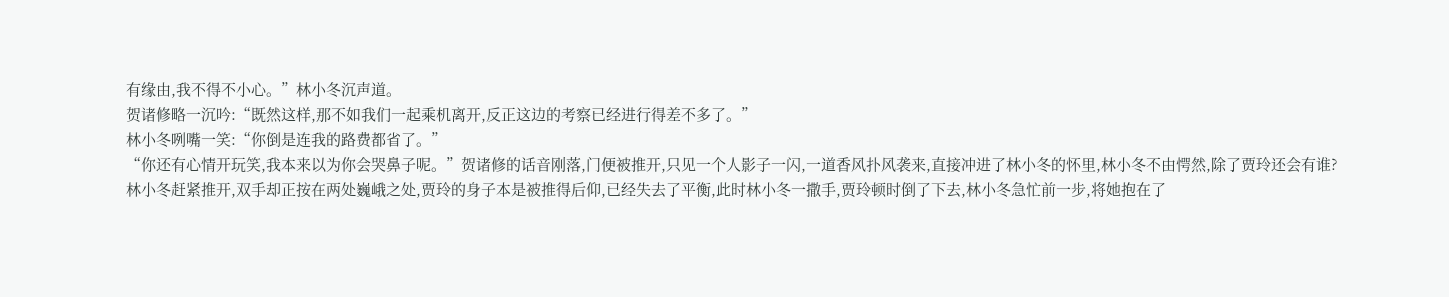有缘由,我不得不小心。”林小冬沉声道。
贺诸修略一沉吟:“既然这样,那不如我们一起乘机离开,反正这边的考察已经进行得差不多了。”
林小冬咧嘴一笑:“你倒是连我的路费都省了。”
“你还有心情开玩笑,我本来以为你会哭鼻子呢。”贺诸修的话音刚落,门便被推开,只见一个人影子一闪,一道香风扑风袭来,直接冲进了林小冬的怀里,林小冬不由愕然,除了贾玲还会有谁?
林小冬赶紧推开,双手却正按在两处巍峨之处,贾玲的身子本是被推得后仰,已经失去了平衡,此时林小冬一撒手,贾玲顿时倒了下去,林小冬急忙前一步,将她抱在了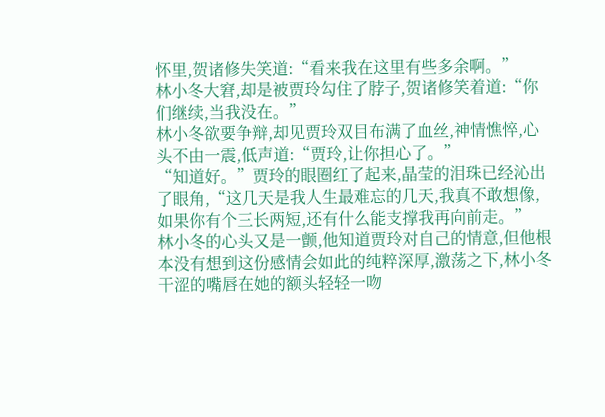怀里,贺诸修失笑道:“看来我在这里有些多余啊。”
林小冬大窘,却是被贾玲勾住了脖子,贺诸修笑着道:“你们继续,当我没在。”
林小冬欲要争辩,却见贾玲双目布满了血丝,神情憔悴,心头不由一震,低声道:“贾玲,让你担心了。”
“知道好。”贾玲的眼圈红了起来,晶莹的泪珠已经沁出了眼角,“这几天是我人生最难忘的几天,我真不敢想像,如果你有个三长两短,还有什么能支撑我再向前走。”
林小冬的心头又是一颤,他知道贾玲对自己的情意,但他根本没有想到这份感情会如此的纯粹深厚,激荡之下,林小冬干涩的嘴唇在她的额头轻轻一吻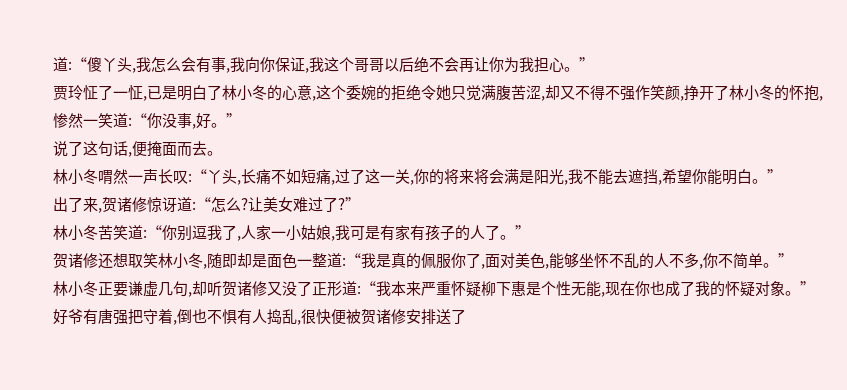道:“傻丫头,我怎么会有事,我向你保证,我这个哥哥以后绝不会再让你为我担心。”
贾玲怔了一怔,已是明白了林小冬的心意,这个委婉的拒绝令她只觉满腹苦涩,却又不得不强作笑颜,挣开了林小冬的怀抱,惨然一笑道:“你没事,好。”
说了这句话,便掩面而去。
林小冬喟然一声长叹:“丫头,长痛不如短痛,过了这一关,你的将来将会满是阳光,我不能去遮挡,希望你能明白。”
出了来,贺诸修惊讶道:“怎么?让美女难过了?”
林小冬苦笑道:“你别逗我了,人家一小姑娘,我可是有家有孩子的人了。”
贺诸修还想取笑林小冬,随即却是面色一整道:“我是真的佩服你了,面对美色,能够坐怀不乱的人不多,你不简单。”
林小冬正要谦虚几句,却听贺诸修又没了正形道:“我本来严重怀疑柳下惠是个性无能,现在你也成了我的怀疑对象。”
好爷有唐强把守着,倒也不惧有人捣乱,很快便被贺诸修安排送了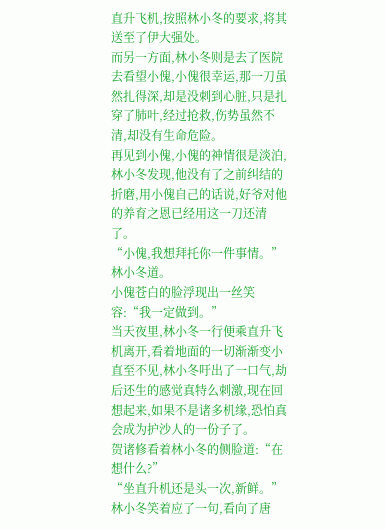直升飞机,按照林小冬的要求,将其送至了伊大强处。
而另一方面,林小冬则是去了医院去看望小傀,小傀很幸运,那一刀虽然扎得深,却是没刺到心脏,只是扎穿了肺叶,经过抢救,伤势虽然不清,却没有生命危险。
再见到小傀,小傀的神情很是淡泊,林小冬发现,他没有了之前纠结的折磨,用小傀自己的话说,好爷对他的养育之恩已经用这一刀还清了。
“小傀,我想拜托你一件事情。”林小冬道。
小傀苍白的脸浮现出一丝笑容:“我一定做到。”
当天夜里,林小冬一行便乘直升飞机离开,看着地面的一切渐渐变小直至不见,林小冬吁出了一口气,劫后还生的感觉真特么刺激,现在回想起来,如果不是诸多机缘,恐怕真会成为护沙人的一份子了。
贺诸修看着林小冬的侧脸道:“在想什么?”
“坐直升机还是头一次,新鲜。”林小冬笑着应了一句,看向了唐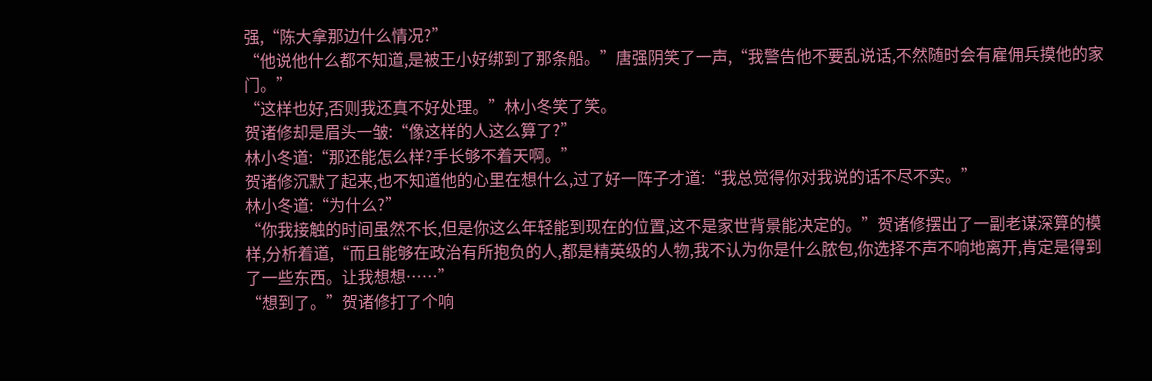强,“陈大拿那边什么情况?”
“他说他什么都不知道,是被王小好绑到了那条船。”唐强阴笑了一声,“我警告他不要乱说话,不然随时会有雇佣兵摸他的家门。”
“这样也好,否则我还真不好处理。”林小冬笑了笑。
贺诸修却是眉头一皱:“像这样的人这么算了?”
林小冬道:“那还能怎么样?手长够不着天啊。”
贺诸修沉默了起来,也不知道他的心里在想什么,过了好一阵子才道:“我总觉得你对我说的话不尽不实。”
林小冬道:“为什么?”
“你我接触的时间虽然不长,但是你这么年轻能到现在的位置,这不是家世背景能决定的。”贺诸修摆出了一副老谋深算的模样,分析着道,“而且能够在政治有所抱负的人,都是精英级的人物,我不认为你是什么脓包,你选择不声不响地离开,肯定是得到了一些东西。让我想想……”
“想到了。”贺诸修打了个响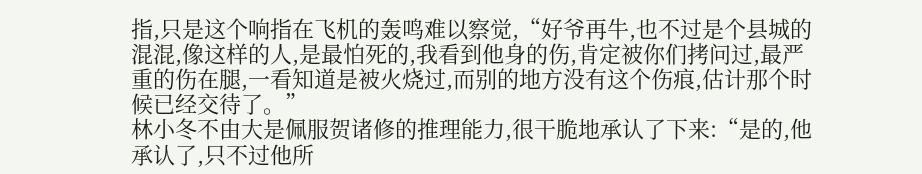指,只是这个响指在飞机的轰鸣难以察觉,“好爷再牛,也不过是个县城的混混,像这样的人,是最怕死的,我看到他身的伤,肯定被你们拷问过,最严重的伤在腿,一看知道是被火烧过,而别的地方没有这个伤痕,估计那个时候已经交待了。”
林小冬不由大是佩服贺诸修的推理能力,很干脆地承认了下来:“是的,他承认了,只不过他所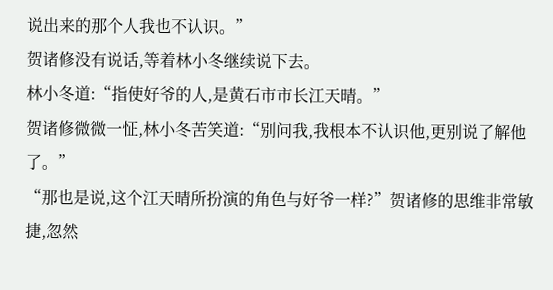说出来的那个人我也不认识。”
贺诸修没有说话,等着林小冬继续说下去。
林小冬道:“指使好爷的人,是黄石市市长江天晴。”
贺诸修微微一怔,林小冬苦笑道:“别问我,我根本不认识他,更别说了解他了。”
“那也是说,这个江天晴所扮演的角色与好爷一样?”贺诸修的思维非常敏捷,忽然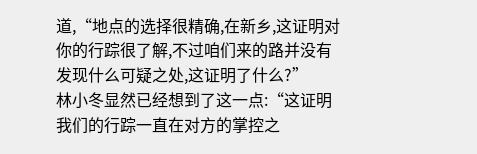道,“地点的选择很精确,在新乡,这证明对你的行踪很了解,不过咱们来的路并没有发现什么可疑之处,这证明了什么?”
林小冬显然已经想到了这一点:“这证明我们的行踪一直在对方的掌控之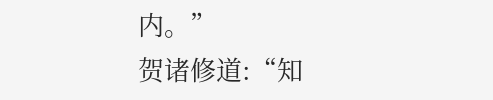内。”
贺诸修道:“知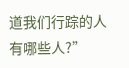道我们行踪的人有哪些人?”